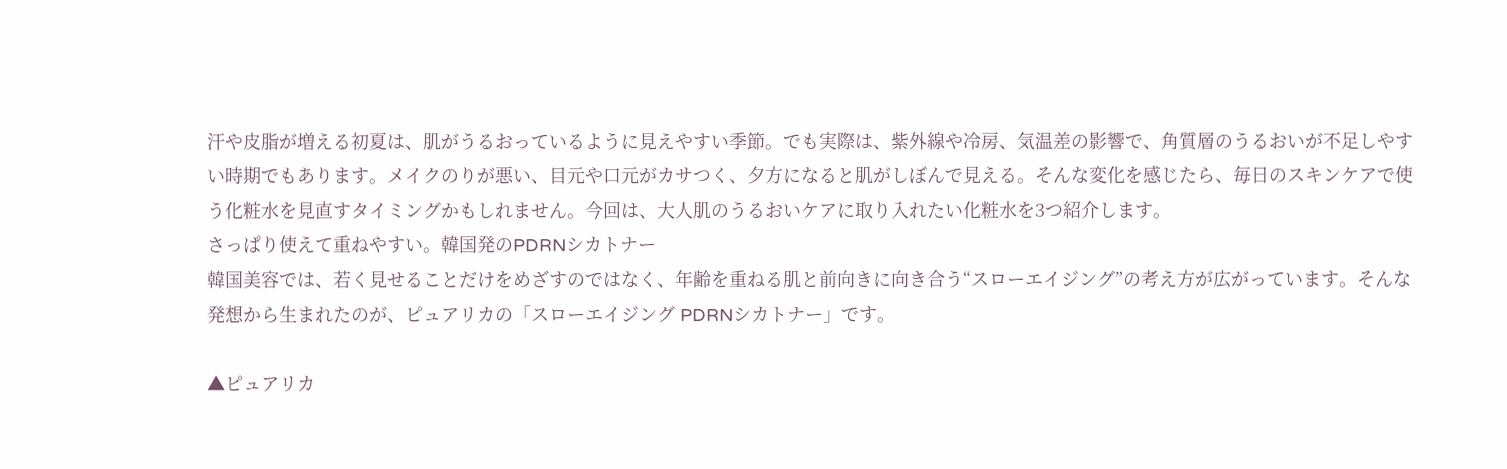汗や皮脂が増える初夏は、肌がうるおっているように見えやすい季節。でも実際は、紫外線や冷房、気温差の影響で、角質層のうるおいが不足しやすい時期でもあります。メイクのりが悪い、目元や口元がカサつく、夕方になると肌がしぼんで見える。そんな変化を感じたら、毎日のスキンケアで使う化粧水を見直すタイミングかもしれません。今回は、大人肌のうるおいケアに取り入れたい化粧水を3つ紹介します。
さっぱり使えて重ねやすい。韓国発のPDRNシカトナー
韓国美容では、若く見せることだけをめざすのではなく、年齢を重ねる肌と前向きに向き合う“スローエイジング”の考え方が広がっています。そんな発想から生まれたのが、ピュアリカの「スローエイジング PDRNシカトナー」です。

▲ピュアリカ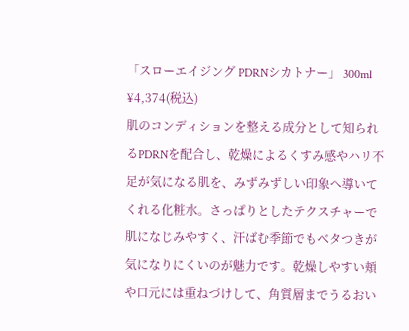「スローエイジング PDRNシカトナー」 300ml ¥4,374(税込)
肌のコンディションを整える成分として知られるPDRNを配合し、乾燥によるくすみ感やハリ不足が気になる肌を、みずみずしい印象へ導いてくれる化粧水。さっぱりとしたテクスチャーで肌になじみやすく、汗ばむ季節でもベタつきが気になりにくいのが魅力です。乾燥しやすい頬や口元には重ねづけして、角質層までうるおい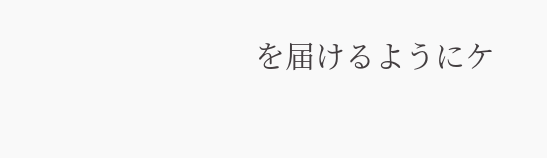を届けるようにケ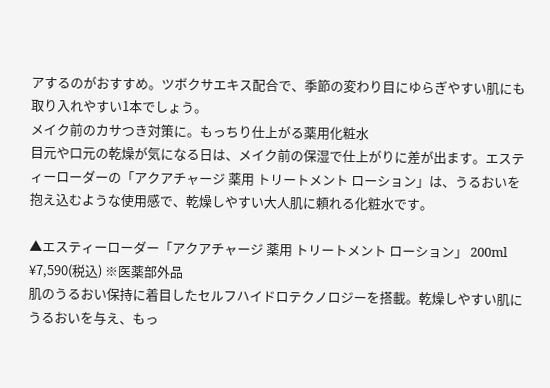アするのがおすすめ。ツボクサエキス配合で、季節の変わり目にゆらぎやすい肌にも取り入れやすい1本でしょう。
メイク前のカサつき対策に。もっちり仕上がる薬用化粧水
目元や口元の乾燥が気になる日は、メイク前の保湿で仕上がりに差が出ます。エスティーローダーの「アクアチャージ 薬用 トリートメント ローション」は、うるおいを抱え込むような使用感で、乾燥しやすい大人肌に頼れる化粧水です。

▲エスティーローダー「アクアチャージ 薬用 トリートメント ローション」 200ml ¥7,590(税込) ※医薬部外品
肌のうるおい保持に着目したセルフハイドロテクノロジーを搭載。乾燥しやすい肌にうるおいを与え、もっ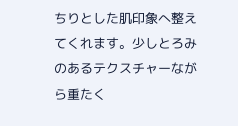ちりとした肌印象へ整えてくれます。少しとろみのあるテクスチャーながら重たく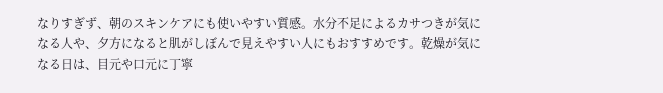なりすぎず、朝のスキンケアにも使いやすい質感。水分不足によるカサつきが気になる人や、夕方になると肌がしぼんで見えやすい人にもおすすめです。乾燥が気になる日は、目元や口元に丁寧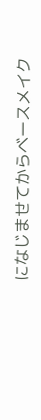になじませてからベースメイク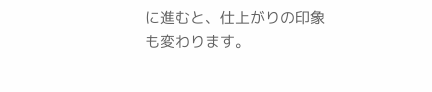に進むと、仕上がりの印象も変わります。